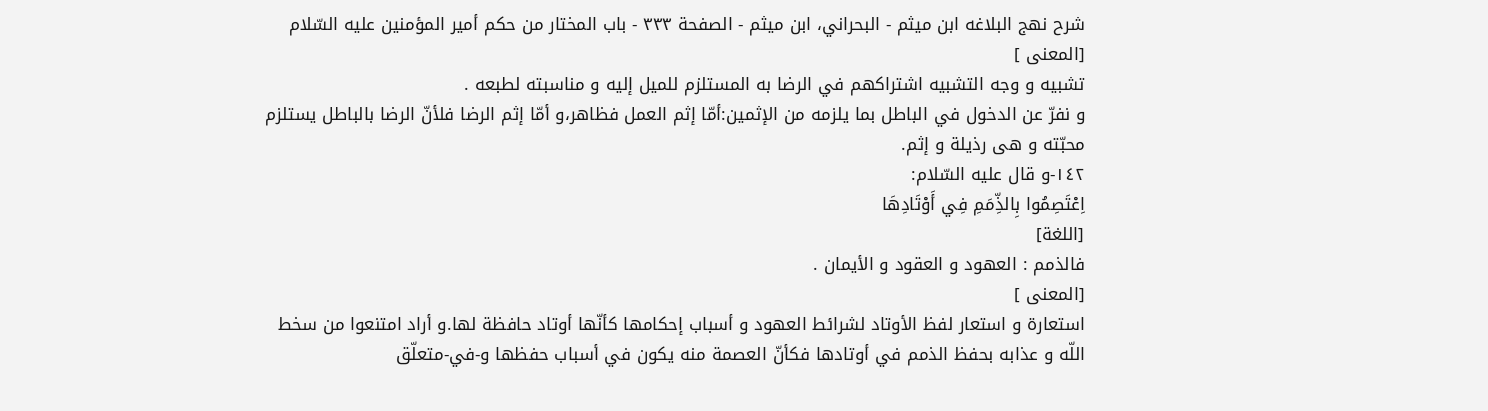شرح نهج البلاغه ابن ميثم - البحراني، ابن ميثم - الصفحة ٣٣٣ - باب المختار من حكم أمير المؤمنين عليه السّلام
[المعنى ]
تشبيه و وجه التشبيه اشتراكهم في الرضا به المستلزم للميل إليه و مناسبته لطبعه .
و نفرّ عن الدخول في الباطل بما يلزمه من الإثمين:أمّا إثم العمل فظاهر،و أمّا إثم الرضا فلأنّ الرضا بالباطل يستلزم محبّته و هى رذيلة و إثم.
١٤٢-و قال عليه السّلام:
اِعْتَصِمُوا بِالذِّمَمِ فِي أَوْتَادِهَا
[اللغة]
فالذمم : العهود و العقود و الأيمان .
[المعنى ]
استعارة و استعار لفظ الأوتاد لشرائط العهود و أسباب إحكامها كأنّها أوتاد حافظة لها.و أراد امتنعوا من سخط اللّه و عذابه بحفظ الذمم في أوتادها فكأنّ العصمة منه يكون في أسباب حفظها و-في-متعلّق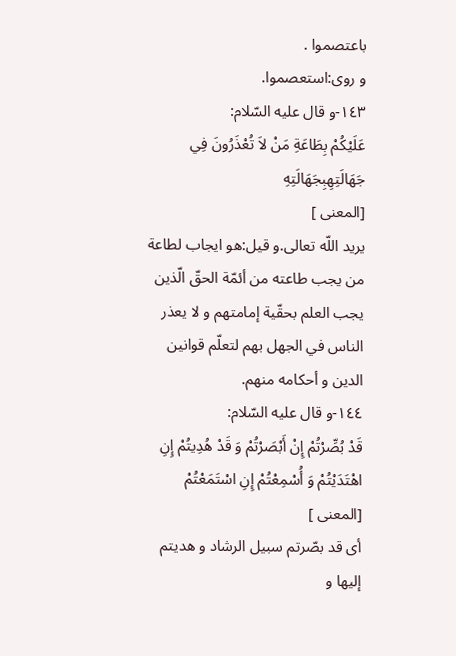باعتصموا .
و روى:استعصموا.
١٤٣-و قال عليه السّلام:
عَلَيْكُمْ بِطَاعَةِ مَنْ لاَ تُعْذَرُونَ فِي جَهَالَتِهِبِجَهَالَتِهِ
[المعنى ]
يريد اللّه تعالى.و قيل:هو ايجاب لطاعة من يجب طاعته من أئمّة الحقّ الّذين يجب العلم بحقّية إمامتهم و لا يعذر الناس في الجهل بهم لتعلّم قوانين الدين و أحكامه منهم.
١٤٤-و قال عليه السّلام:
قَدْ بُصِّرْتُمْ إِنْ أَبْصَرْتُمْ وَ قَدْ هُدِيتُمْ إِنِ اهْتَدَيْتُمْ وَ أُسْمِعْتُمْ إِنِ اسْتَمَعْتُمْ
[المعنى ]
أى قد بصّرتم سبيل الرشاد و هديتم إليها و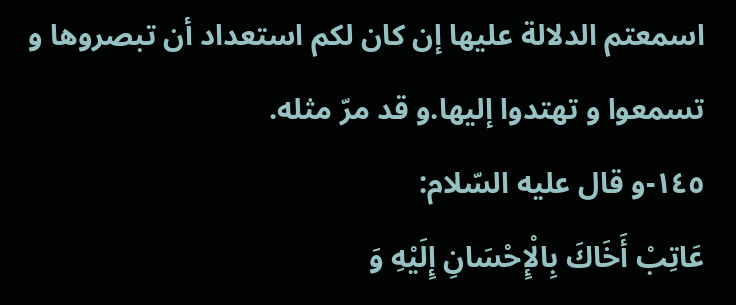اسمعتم الدلالة عليها إن كان لكم استعداد أن تبصروها و تسمعوا و تهتدوا إليها.و قد مرّ مثله.
١٤٥-و قال عليه السّلام:
عَاتِبْ أَخَاكَ بِالْإِحْسَانِ إِلَيْهِ وَ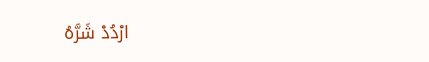ارْدُدْ شَرَّهُ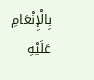بِالْإِنْعَامِ عَلَيْهِ